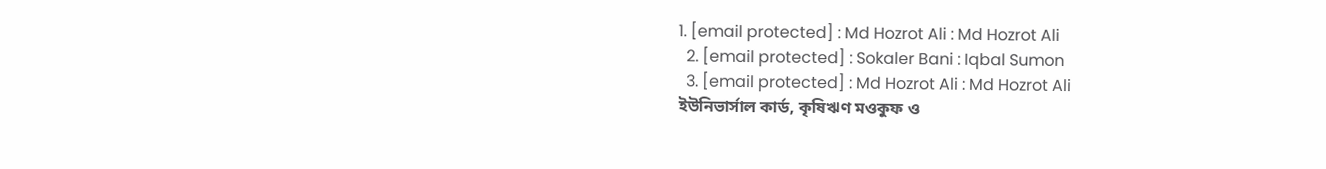1. [email protected] : Md Hozrot Ali : Md Hozrot Ali
  2. [email protected] : Sokaler Bani : Iqbal Sumon
  3. [email protected] : Md Hozrot Ali : Md Hozrot Ali
ইউনিভার্সাল কার্ড, কৃষিঋণ মওকুফ ও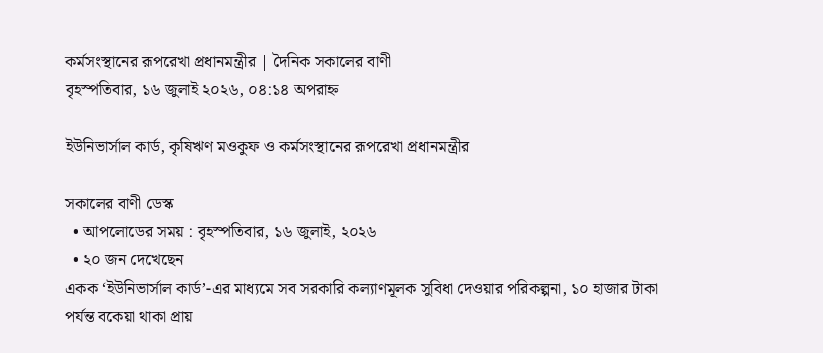কর্মসংস্থানের রূপরেখা প্রধানমন্ত্রীর | দৈনিক সকালের বাণী
বৃহস্পতিবার, ১৬ জুলাই ২০২৬, ০৪:১৪ অপরাহ্ন

ইউনিভার্সাল কার্ড, কৃষিঋণ মওকুফ ও কর্মসংস্থানের রূপরেখা প্রধানমন্ত্রীর

সকালের বাণী ডেস্ক
  • আপলোডের সময় : বৃহস্পতিবার, ১৬ জুলাই, ২০২৬
  • ২০ জন দেখেছেন
একক ‘ইউনিভার্সাল কার্ড’-এর মাধ্যমে সব সরকারি কল্যাণমূলক সুবিধা দেওয়ার পরিকল্পনা, ১০ হাজার টাকা পর্যন্ত বকেয়া থাকা প্রায়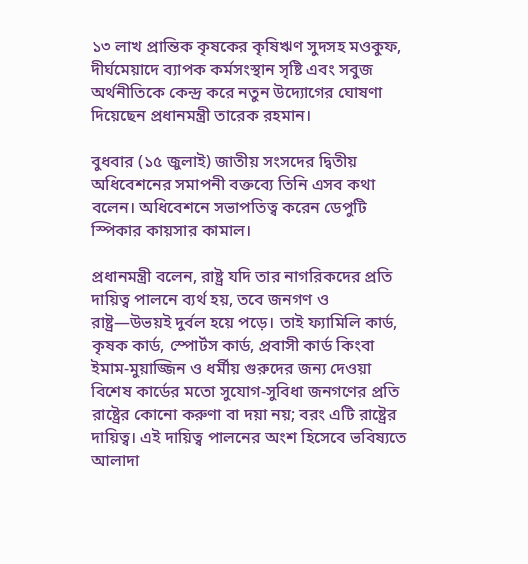১৩ লাখ প্রান্তিক কৃষকের কৃষিঋণ সুদসহ মওকুফ, দীর্ঘমেয়াদে ব্যাপক কর্মসংস্থান সৃষ্টি এবং সবুজ অর্থনীতিকে কেন্দ্র করে নতুন উদ্যোগের ঘোষণা দিয়েছেন প্রধানমন্ত্রী তারেক রহমান।

বুধবার (১৫ জুলাই) জাতীয় সংসদের দ্বিতীয় অধিবেশনের সমাপনী বক্তব্যে তিনি এসব কথা বলেন। অধিবেশনে সভাপতিত্ব করেন ডেপুটি স্পিকার কায়সার কামাল।

প্রধানমন্ত্রী বলেন, রাষ্ট্র যদি তার নাগরিকদের প্রতি দায়িত্ব পালনে ব্যর্থ হয়, তবে জনগণ ও রাষ্ট্র—উভয়ই দুর্বল হয়ে পড়ে। তাই ফ্যামিলি কার্ড, কৃষক কার্ড, স্পোর্টস কার্ড, প্রবাসী কার্ড কিংবা ইমাম-মুয়াজ্জিন ও ধর্মীয় গুরুদের জন্য দেওয়া বিশেষ কার্ডের মতো সুযোগ-সুবিধা জনগণের প্রতি রাষ্ট্রের কোনো করুণা বা দয়া নয়; বরং এটি রাষ্ট্রের দায়িত্ব। এই দায়িত্ব পালনের অংশ হিসেবে ভবিষ্যতে আলাদা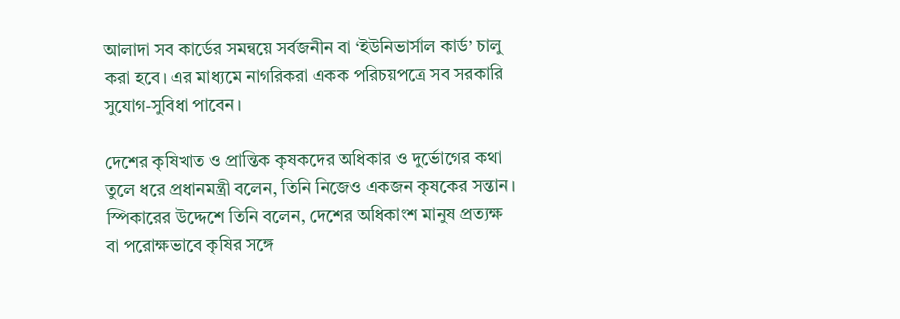আলাদা সব কার্ডের সমন্বয়ে সর্বজনীন বা ‘ইউনিভার্সাল কার্ড’ চালু করা হবে। এর মাধ্যমে নাগরিকরা একক পরিচয়পত্রে সব সরকারি সুযোগ-সুবিধা পাবেন।

দেশের কৃষিখাত ও প্রান্তিক কৃষকদের অধিকার ও দুর্ভোগের কথা তুলে ধরে প্রধানমন্ত্রী বলেন, তিনি নিজেও একজন কৃষকের সন্তান। স্পিকারের উদ্দেশে তিনি বলেন, দেশের অধিকাংশ মানুষ প্রত্যক্ষ বা পরোক্ষভাবে কৃষির সঙ্গে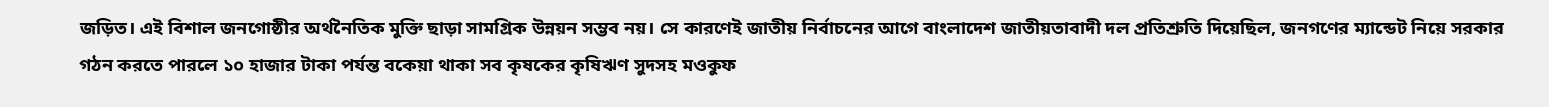জড়িত। এই বিশাল জনগোষ্ঠীর অর্থনৈতিক মুক্তি ছাড়া সামগ্রিক উন্নয়ন সম্ভব নয়। সে কারণেই জাতীয় নির্বাচনের আগে বাংলাদেশ জাতীয়তাবাদী দল প্রতিশ্রুতি দিয়েছিল, জনগণের ম্যান্ডেট নিয়ে সরকার গঠন করতে পারলে ১০ হাজার টাকা পর্যন্ত বকেয়া থাকা সব কৃষকের কৃষিঋণ সুদসহ মওকুফ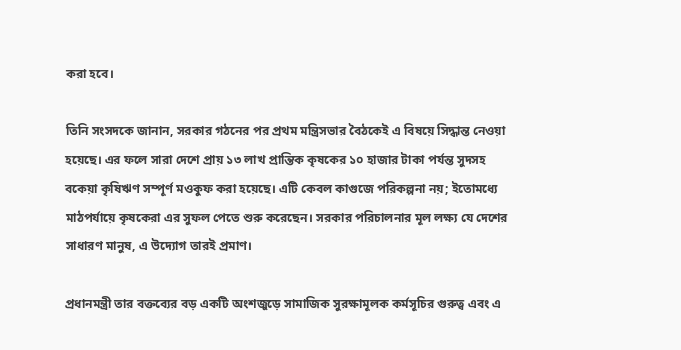করা হবে।

তিনি সংসদকে জানান, সরকার গঠনের পর প্রথম মন্ত্রিসভার বৈঠকেই এ বিষয়ে সিদ্ধান্ত নেওয়া হয়েছে। এর ফলে সারা দেশে প্রায় ১৩ লাখ প্রান্তিক কৃষকের ১০ হাজার টাকা পর্যন্ত সুদসহ বকেয়া কৃষিঋণ সম্পূর্ণ মওকুফ করা হয়েছে। এটি কেবল কাগুজে পরিকল্পনা নয়; ইতোমধ্যে মাঠপর্যায়ে কৃষকেরা এর সুফল পেতে শুরু করেছেন। সরকার পরিচালনার মূল লক্ষ্য যে দেশের সাধারণ মানুষ, এ উদ্যোগ তারই প্রমাণ।

প্রধানমন্ত্রী তার বক্তব্যের বড় একটি অংশজুড়ে সামাজিক সুরক্ষামূলক কর্মসূচির গুরুত্ব এবং এ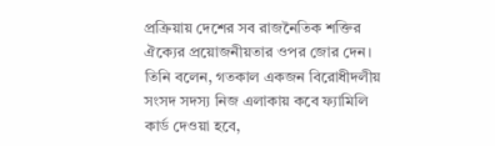প্রক্রিয়ায় দেশের সব রাজনৈতিক শক্তির ঐক্যের প্রয়োজনীয়তার ওপর জোর দেন। তিনি বলেন, গতকাল একজন বিরোধীদলীয় সংসদ সদস্য নিজ এলাকায় কবে ফ্যামিলি কার্ড দেওয়া হবে,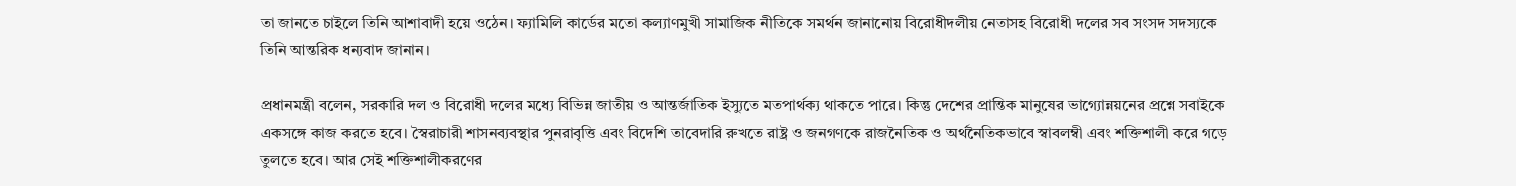তা জানতে চাইলে তিনি আশাবাদী হয়ে ওঠেন। ফ্যামিলি কার্ডের মতো কল্যাণমুখী সামাজিক নীতিকে সমর্থন জানানোয় বিরোধীদলীয় নেতাসহ বিরোধী দলের সব সংসদ সদস্যকে তিনি আন্তরিক ধন্যবাদ জানান।

প্রধানমন্ত্রী বলেন, সরকারি দল ও বিরোধী দলের মধ্যে বিভিন্ন জাতীয় ও আন্তর্জাতিক ইস্যুতে মতপার্থক্য থাকতে পারে। কিন্তু দেশের প্রান্তিক মানুষের ভাগ্যোন্নয়নের প্রশ্নে সবাইকে একসঙ্গে কাজ করতে হবে। স্বৈরাচারী শাসনব্যবস্থার পুনরাবৃত্তি এবং বিদেশি তাবেদারি রুখতে রাষ্ট্র ও জনগণকে রাজনৈতিক ও অর্থনৈতিকভাবে স্বাবলম্বী এবং শক্তিশালী করে গড়ে তুলতে হবে। আর সেই শক্তিশালীকরণের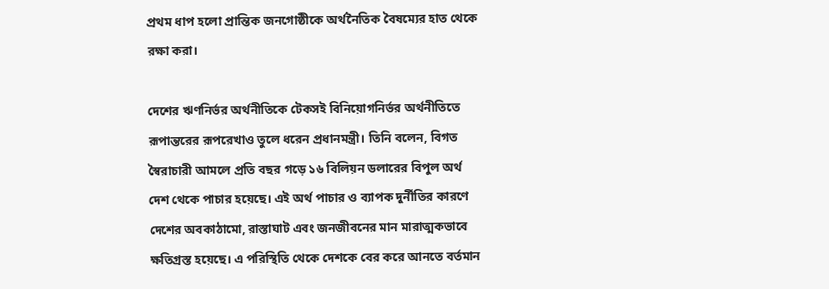প্রথম ধাপ হলো প্রান্তিক জনগোষ্ঠীকে অর্থনৈতিক বৈষম্যের হাত থেকে রক্ষা করা।

দেশের ঋণনির্ভর অর্থনীতিকে টেকসই বিনিয়োগনির্ভর অর্থনীতিতে রূপান্তরের রূপরেখাও তুলে ধরেন প্রধানমন্ত্রী। তিনি বলেন, বিগত স্বৈরাচারী আমলে প্রতি বছর গড়ে ১৬ বিলিয়ন ডলারের বিপুল অর্থ দেশ থেকে পাচার হয়েছে। এই অর্থ পাচার ও ব্যাপক দুর্নীতির কারণে দেশের অবকাঠামো, রাস্তাঘাট এবং জনজীবনের মান মারাত্মকভাবে ক্ষতিগ্রস্ত হয়েছে। এ পরিস্থিতি থেকে দেশকে বের করে আনতে বর্তমান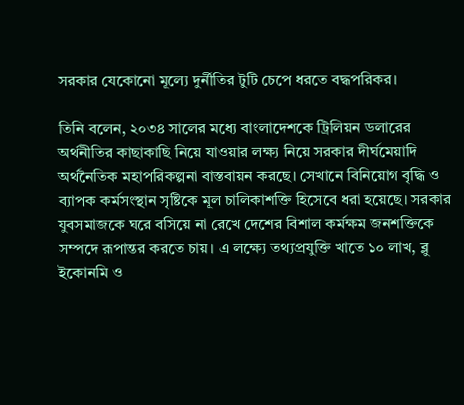সরকার যেকোনো মূল্যে দুর্নীতির টুটি চেপে ধরতে বদ্ধপরিকর।

তিনি বলেন, ২০৩৪ সালের মধ্যে বাংলাদেশকে ট্রিলিয়ন ডলারের অর্থনীতির কাছাকাছি নিয়ে যাওয়ার লক্ষ্য নিয়ে সরকার দীর্ঘমেয়াদি অর্থনৈতিক মহাপরিকল্পনা বাস্তবায়ন করছে। সেখানে বিনিয়োগ বৃদ্ধি ও ব্যাপক কর্মসংস্থান সৃষ্টিকে মূল চালিকাশক্তি হিসেবে ধরা হয়েছে। সরকার যুবসমাজকে ঘরে বসিয়ে না রেখে দেশের বিশাল কর্মক্ষম জনশক্তিকে সম্পদে রূপান্তর করতে চায়। এ লক্ষ্যে তথ্যপ্রযুক্তি খাতে ১০ লাখ, ব্লু ইকোনমি ও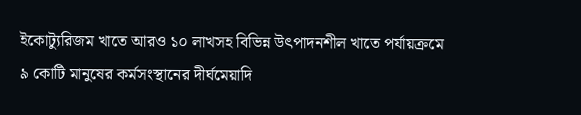ইকোট্যুরিজম খাতে আরও ১০ লাখসহ বিভিন্ন উৎপাদনশীল খাতে পর্যায়ক্রমে ৯ কোটি মানুষের কর্মসংস্থানের দীর্ঘমেয়াদি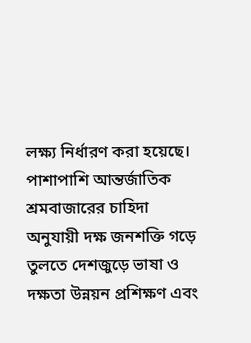লক্ষ্য নির্ধারণ করা হয়েছে। পাশাপাশি আন্তর্জাতিক শ্রমবাজারের চাহিদা অনুযায়ী দক্ষ জনশক্তি গড়ে তুলতে দেশজুড়ে ভাষা ও দক্ষতা উন্নয়ন প্রশিক্ষণ এবং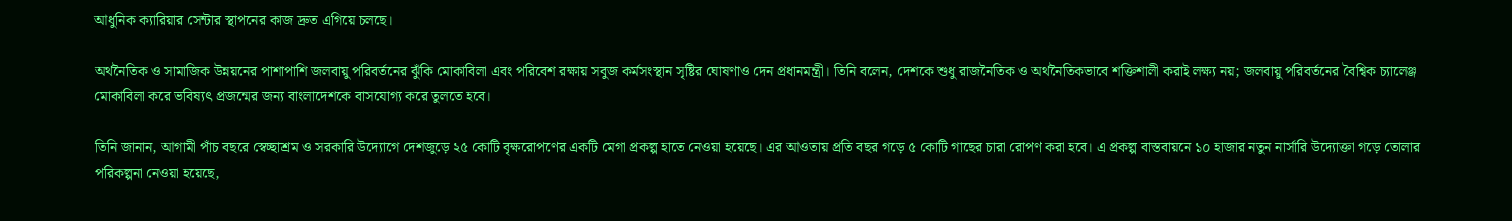আধুনিক ক্যারিয়ার সেন্টার স্থাপনের কাজ দ্রুত এগিয়ে চলছে।

অর্থনৈতিক ও সামাজিক উন্নয়নের পাশাপাশি জলবায়ু পরিবর্তনের ঝুঁকি মোকাবিলা এবং পরিবেশ রক্ষায় সবুজ কর্মসংস্থান সৃষ্টির ঘোষণাও দেন প্রধানমন্ত্রী। তিনি বলেন, দেশকে শুধু রাজনৈতিক ও অর্থনৈতিকভাবে শক্তিশালী করাই লক্ষ্য নয়; জলবায়ু পরিবর্তনের বৈশ্বিক চ্যালেঞ্জ মোকাবিলা করে ভবিষ্যৎ প্রজন্মের জন্য বাংলাদেশকে বাসযোগ্য করে তুলতে হবে।

তিনি জানান, আগামী পাঁচ বছরে স্বেচ্ছাশ্রম ও সরকারি উদ্যোগে দেশজুড়ে ২৫ কোটি বৃক্ষরোপণের একটি মেগা প্রকল্প হাতে নেওয়া হয়েছে। এর আওতায় প্রতি বছর গড়ে ৫ কোটি গাছের চারা রোপণ করা হবে। এ প্রকল্প বাস্তবায়নে ১০ হাজার নতুন নার্সারি উদ্যোক্তা গড়ে তোলার পরিকল্পনা নেওয়া হয়েছে,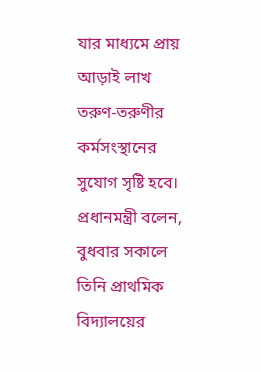যার মাধ্যমে প্রায় আড়াই লাখ তরুণ-তরুণীর কর্মসংস্থানের সুযোগ সৃষ্টি হবে। প্রধানমন্ত্রী বলেন, বুধবার সকালে তিনি প্রাথমিক বিদ্যালয়ের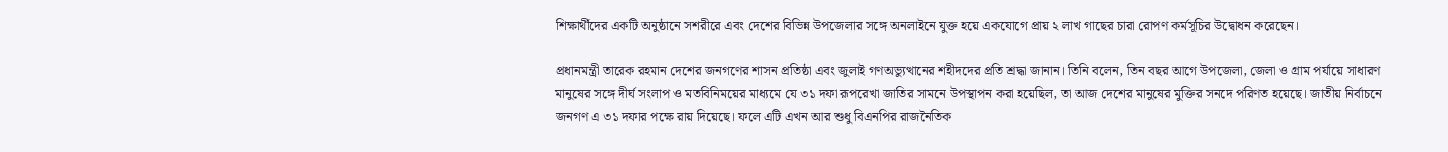শিক্ষার্থীদের একটি অনুষ্ঠানে সশরীরে এবং দেশের বিভিন্ন উপজেলার সঙ্গে অনলাইনে যুক্ত হয়ে একযোগে প্রায় ২ লাখ গাছের চারা রোপণ কর্মসূচির উদ্বোধন করেছেন।

প্রধানমন্ত্রী তারেক রহমান দেশের জনগণের শাসন প্রতিষ্ঠা এবং জুলাই গণঅভ্যুত্থানের শহীদদের প্রতি শ্রদ্ধা জানান। তিনি বলেন, তিন বছর আগে উপজেলা, জেলা ও গ্রাম পর্যায়ে সাধারণ মানুষের সঙ্গে দীর্ঘ সংলাপ ও মতবিনিময়ের মাধ্যমে যে ৩১ দফা রূপরেখা জাতির সামনে উপস্থাপন করা হয়েছিল, তা আজ দেশের মানুষের মুক্তির সনদে পরিণত হয়েছে। জাতীয় নির্বাচনে জনগণ এ ৩১ দফার পক্ষে রায় দিয়েছে। ফলে এটি এখন আর শুধু বিএনপির রাজনৈতিক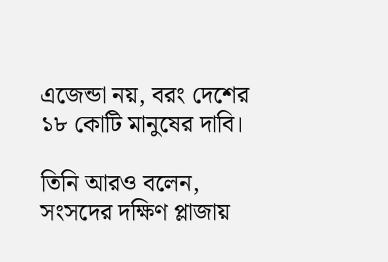এজেন্ডা নয়, বরং দেশের ১৮ কোটি মানুষের দাবি।

তিনি আরও বলেন, সংসদের দক্ষিণ প্লাজায়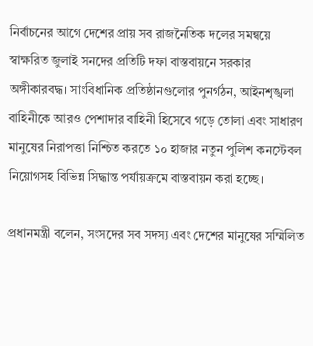নির্বাচনের আগে দেশের প্রায় সব রাজনৈতিক দলের সমন্বয়ে স্বাক্ষরিত জুলাই সনদের প্রতিটি দফা বাস্তবায়নে সরকার অঙ্গীকারবদ্ধ। সাংবিধানিক প্রতিষ্ঠানগুলোর পুনর্গঠন, আইনশৃঙ্খলা বাহিনীকে আরও পেশাদার বাহিনী হিসেবে গড়ে তোলা এবং সাধারণ মানুষের নিরাপত্তা নিশ্চিত করতে ১০ হাজার নতুন পুলিশ কনস্টেবল নিয়োগসহ বিভিন্ন সিদ্ধান্ত পর্যায়ক্রমে বাস্তবায়ন করা হচ্ছে।

প্রধানমন্ত্রী বলেন, সংসদের সব সদস্য এবং দেশের মানুষের সম্মিলিত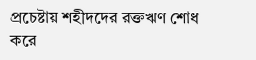প্রচেষ্টায় শহীদদের রক্তঋণ শোধ করে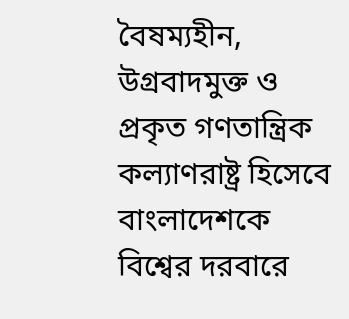বৈষম্যহীন, উগ্রবাদমুক্ত ও প্রকৃত গণতান্ত্রিক কল্যাণরাষ্ট্র হিসেবে বাংলাদেশকে বিশ্বের দরবারে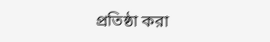প্রতিষ্ঠা করা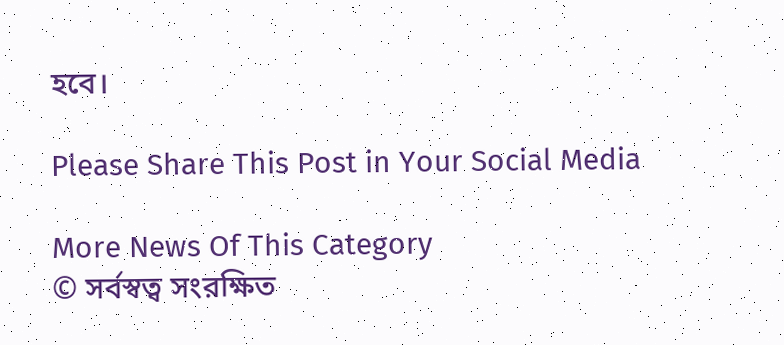হবে।

Please Share This Post in Your Social Media

More News Of This Category
© সর্বস্বত্ব সংরক্ষিত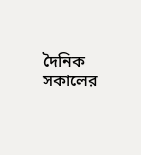দৈনিক সকালের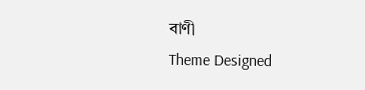বাণী
Theme Designed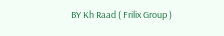BY Kh Raad ( Frilix Group )